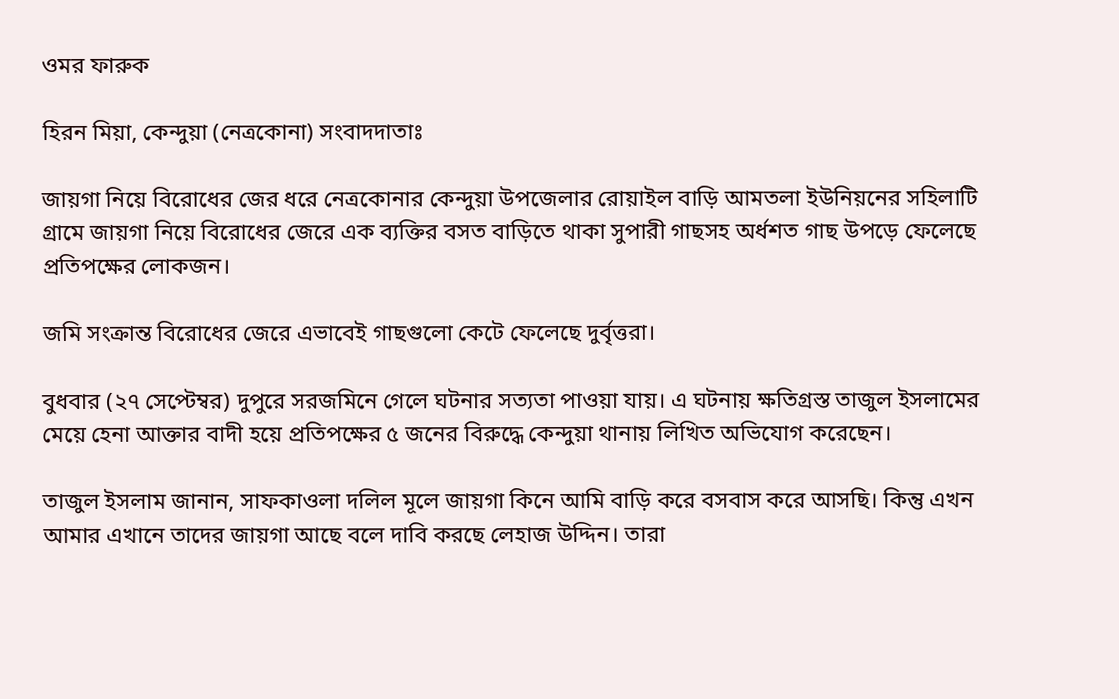ওমর ফারুক

হিরন মিয়া, কেন্দুয়া (নেত্রকোনা) সংবাদদাতাঃ

জায়গা নিয়ে বিরোধের জের ধরে নেত্রকোনার কেন্দুয়া উপজেলার রোয়াইল বাড়ি আমতলা ইউনিয়নের সহিলাটি গ্রামে জায়গা নিয়ে বিরোধের জেরে এক ব্যক্তির বসত বাড়িতে থাকা সুপারী গাছসহ অর্ধশত গাছ উপড়ে ফেলেছে প্রতিপক্ষের লোকজন।

জমি সংক্রান্ত বিরোধের জেরে এভাবেই গাছগুলো কেটে ফেলেছে দুর্বৃত্তরা।

বুধবার (২৭ সেপ্টেম্বর) দুপুরে সরজমিনে গেলে ঘটনার সত্যতা পাওয়া যায়। এ ঘটনায় ক্ষতিগ্রস্ত তাজুল ইসলামের মেয়ে হেনা আক্তার বাদী হয়ে প্রতিপক্ষের ৫ জনের বিরুদ্ধে কেন্দুয়া থানায় লিখিত অভিযোগ করেছেন।

তাজুল ইসলাম জানান, সাফকাওলা দলিল মূলে জায়গা কিনে আমি বাড়ি করে বসবাস করে আসছি। কিন্তু এখন আমার এখানে তাদের জায়গা আছে বলে দাবি করছে লেহাজ উদ্দিন। তারা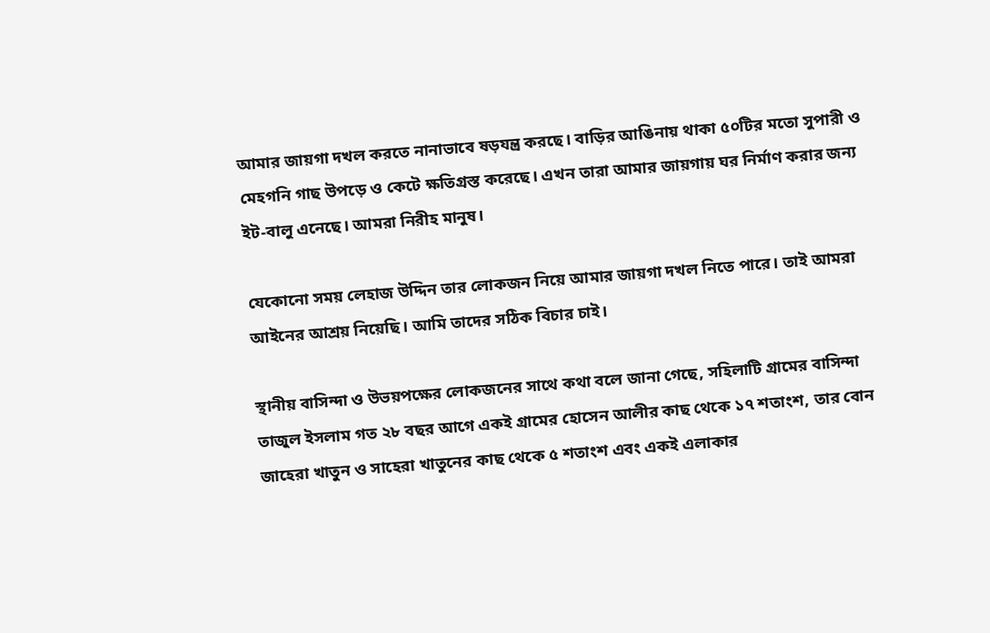আমার জায়গা দখল করতে নানাভাবে ষড়যন্ত্র করছে। বাড়ির আঙিনায় থাকা ৫০টির মতো সুপারী ও মেহগনি গাছ উপড়ে ও কেটে ক্ষতিগ্রস্ত করেছে। এখন তারা আমার জায়গায় ঘর নির্মাণ করার জন্য ইট-বালু এনেছে। আমরা নিরীহ মানুষ।

যেকোনো সময় লেহাজ উদ্দিন তার লোকজন নিয়ে আমার জায়গা দখল নিতে পারে। তাই আমরা আইনের আশ্রয় নিয়েছি। আমি তাদের সঠিক বিচার চাই।

স্থানীয় বাসিন্দা ও উভয়পক্ষের লোকজনের সাথে কথা বলে জানা গেছে, সহিলাটি গ্রামের বাসিন্দা তাজুল ইসলাম গত ২৮ বছর আগে একই গ্রামের হোসেন আলীর কাছ থেকে ১৭ শতাংশ, তার বোন জাহেরা খাতুন ও সাহেরা খাতুনের কাছ থেকে ৫ শতাংশ এবং একই এলাকার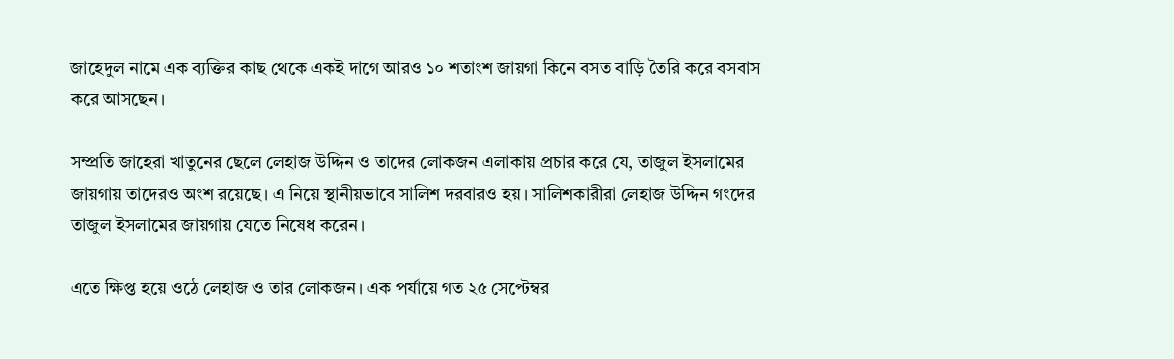জাহেদুল নামে এক ব্যক্তির কাছ থেকে একই দাগে আরও ১০ শতাংশ জায়গা কিনে বসত বাড়ি তৈরি করে বসবাস করে আসছেন।

সম্প্রতি জাহেরা খাতুনের ছেলে লেহাজ উদ্দিন ও তাদের লোকজন এলাকায় প্রচার করে যে, তাজুল ইসলামের জায়গায় তাদেরও অংশ রয়েছে। এ নিয়ে স্থানীয়ভাবে সালিশ দরবারও হয়। সালিশকারীরা লেহাজ উদ্দিন গংদের তাজুল ইসলামের জায়গায় যেতে নিষেধ করেন।

এতে ক্ষিপ্ত হয়ে ওঠে লেহাজ ও তার লোকজন। এক পর্যায়ে গত ২৫ সেপ্টেম্বর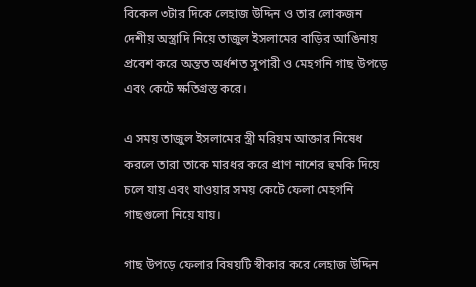বিকেল ৩টার দিকে লেহাজ উদ্দিন ও তার লোকজন দেশীয় অস্ত্রাদি নিয়ে তাজুল ইসলামের বাড়ির আঙিনায় প্রবেশ করে অন্তত অর্ধশত সুপারী ও মেহগনি গাছ উপড়ে এবং কেটে ক্ষতিগ্রস্ত করে।

এ সময় তাজুল ইসলামের স্ত্রী মরিয়ম আক্তার নিষেধ করলে তারা তাকে মারধর করে প্রাণ নাশের হুমকি দিয়ে চলে যায় এবং যাওয়ার সময় কেটে ফেলা মেহগনি গাছগুলো নিয়ে যায়।

গাছ উপড়ে ফেলার বিষয়টি স্বীকার করে লেহাজ উদ্দিন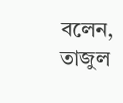বলেন, তাজুল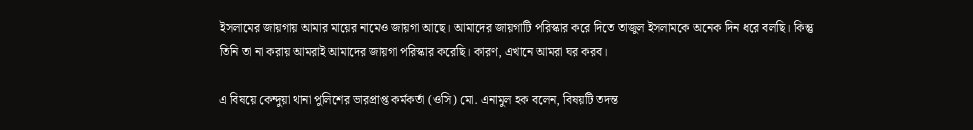ইসলামের জায়গায় আমার মায়ের নামেও জায়গা আছে। আমাদের জায়গাটি পরিস্কার করে দিতে তাজুল ইসলামকে অনেক দিন ধরে বলছি। কিন্তু তিনি তা না করায় আমরাই আমাদের জায়গা পরিস্কার করেছি। কারণ, এখানে আমরা ঘর করব।

এ বিষয়ে কেন্দুয়া থানা পুলিশের ভারপ্রাপ্ত কর্মকর্তা (ওসি) মো. এনামুল হক বলেন, বিষয়টি তদন্ত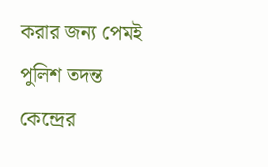করার জন্য পেমই পুলিশ তদন্ত কেন্দ্রের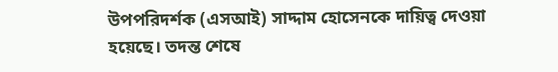উপপরিদর্শক (এসআই) সাদ্দাম হোসেনকে দায়িত্ব দেওয়া হয়েছে। তদন্ত শেষে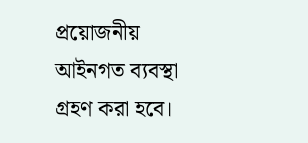প্রয়োজনীয় আইনগত ব্যবস্থা গ্রহণ করা হবে।